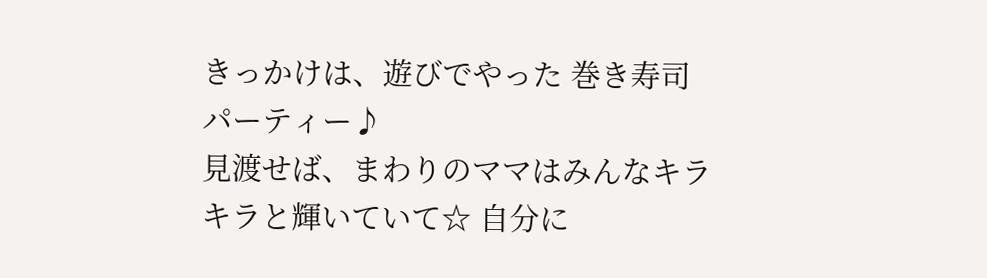きっかけは、遊びでやった 巻き寿司パーティー♪
見渡せば、まわりのママはみんなキラキラと輝いていて☆ 自分に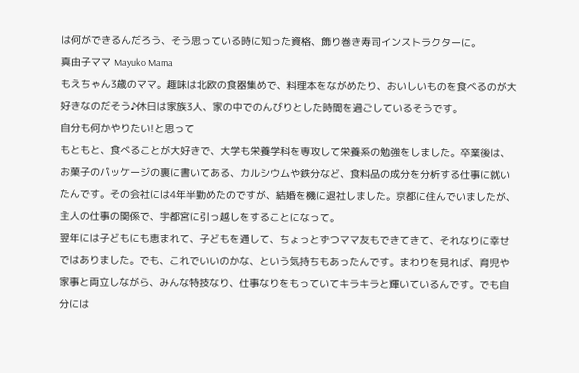は何ができるんだろう、そう思っている時に知った資格、飾り巻き寿司インストラクターに。
真由子ママ Mayuko Mama
もえちゃん3歳のママ。趣味は北欧の食器集めで、料理本をながめたり、おいしいものを食べるのが大好きなのだそう♪休日は家族3人、家の中でのんびりとした時間を過ごしているそうです。
自分も何かやりたい!と思って
もともと、食べることが大好きで、大学も栄養学科を専攻して栄養系の勉強をしました。卒業後は、お菓子のパッケージの裏に書いてある、カルシウムや鉄分など、食料品の成分を分析する仕事に就いたんです。その会社には4年半勤めたのですが、結婚を機に退社しました。京都に住んでいましたが、主人の仕事の関係で、宇都宮に引っ越しをすることになって。
翌年には子どもにも恵まれて、子どもを通して、ちょっとずつママ友もできてきて、それなりに幸せではありました。でも、これでいいのかな、という気持ちもあったんです。まわりを見れば、育児や家事と両立しながら、みんな特技なり、仕事なりをもっていてキラキラと輝いているんです。でも自分には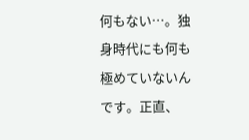何もない…。独身時代にも何も極めていないんです。正直、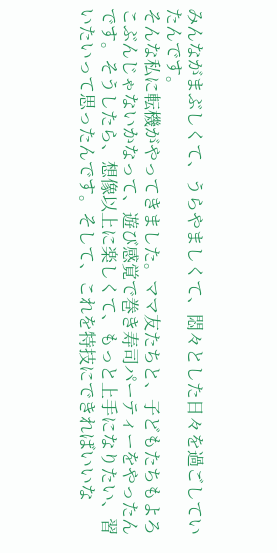みんながまぶしくて、うらやましくて、悶々とした日々を過ごしていたんです。
そんな私に転機がやってきました。ママ友たちと、子どもたちもよろこぶんじゃないかなって、遊び感覚で巻き寿司パーティーをやったんです。そうしたら、想像以上に楽しくて、もっと上手になりたい、習いたいって思ったんです。そして、これを特技にできればいいな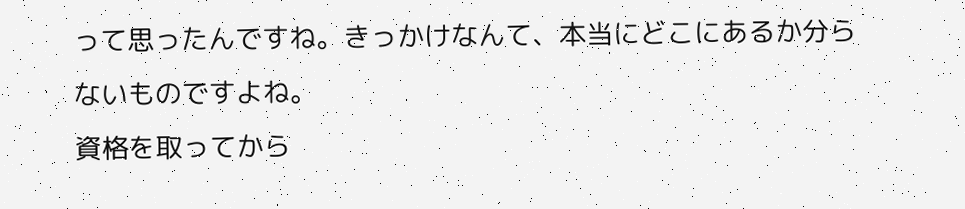って思ったんですね。きっかけなんて、本当にどこにあるか分らないものですよね。
資格を取ってから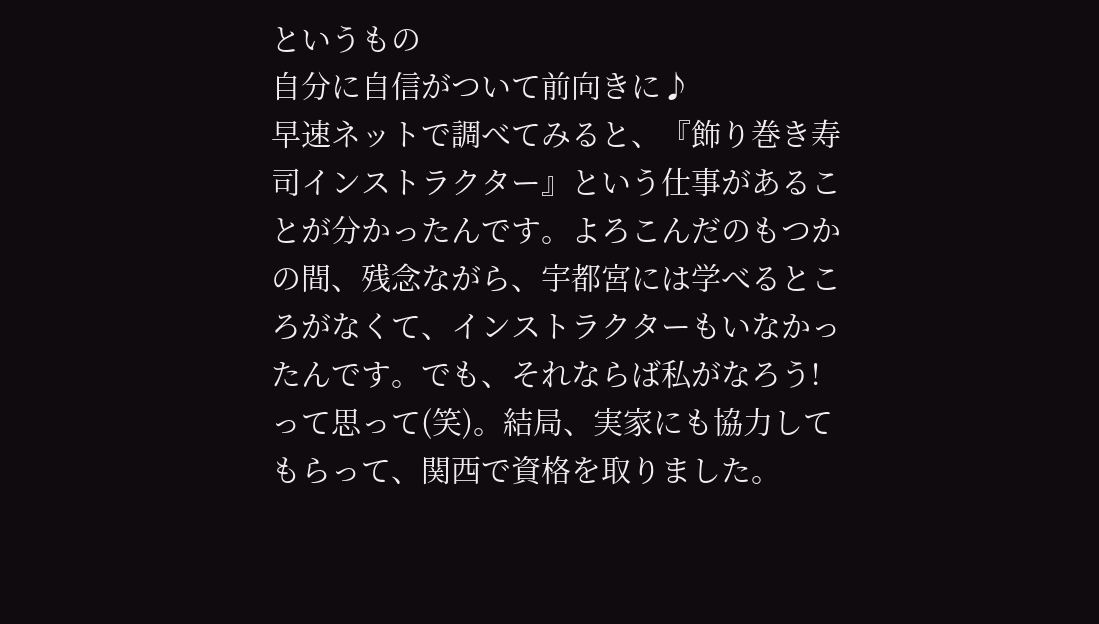というもの
自分に自信がついて前向きに♪
早速ネットで調べてみると、『飾り巻き寿司インストラクター』という仕事があることが分かったんです。よろこんだのもつかの間、残念ながら、宇都宮には学べるところがなくて、インストラクターもいなかったんです。でも、それならば私がなろう!って思って(笑)。結局、実家にも協力してもらって、関西で資格を取りました。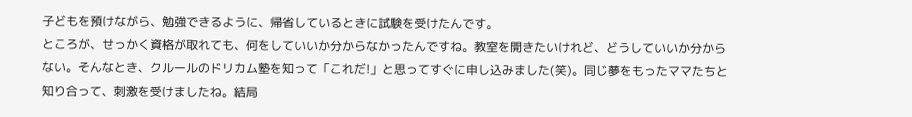子どもを預けながら、勉強できるように、帰省しているときに試験を受けたんです。
ところが、せっかく資格が取れても、何をしていいか分からなかったんですね。教室を開きたいけれど、どうしていいか分からない。そんなとき、クルールのドリカム塾を知って「これだ!」と思ってすぐに申し込みました(笑)。同じ夢をもったママたちと知り合って、刺激を受けましたね。結局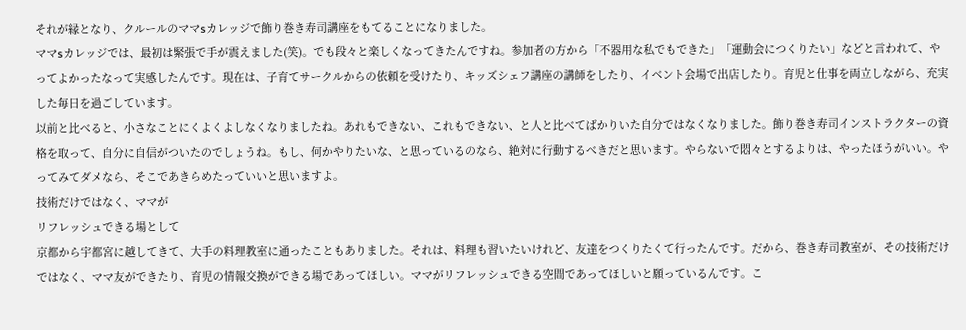それが縁となり、クルールのママsカレッジで飾り巻き寿司講座をもてることになりました。
ママsカレッジでは、最初は緊張で手が震えました(笑)。でも段々と楽しくなってきたんですね。参加者の方から「不器用な私でもできた」「運動会につくりたい」などと言われて、やってよかったなって実感したんです。現在は、子育てサークルからの依頼を受けたり、キッズシェフ講座の講師をしたり、イベント会場で出店したり。育児と仕事を両立しながら、充実した毎日を過ごしています。
以前と比べると、小さなことにくよくよしなくなりましたね。あれもできない、これもできない、と人と比べてばかりいた自分ではなくなりました。飾り巻き寿司インストラクターの資格を取って、自分に自信がついたのでしょうね。もし、何かやりたいな、と思っているのなら、絶対に行動するべきだと思います。やらないで悶々とするよりは、やったほうがいい。やってみてダメなら、そこであきらめたっていいと思いますよ。
技術だけではなく、ママが
リフレッシュできる場として
京都から宇都宮に越してきて、大手の料理教室に通ったこともありました。それは、料理も習いたいけれど、友達をつくりたくて行ったんです。だから、巻き寿司教室が、その技術だけではなく、ママ友ができたり、育児の情報交換ができる場であってほしい。ママがリフレッシュできる空間であってほしいと願っているんです。こ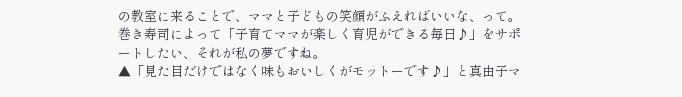の教室に来ることで、ママと子どもの笑顔がふえればいいな、って。巻き寿司によって「子育てママが楽しく育児ができる毎日♪」をサポートしたい、それが私の夢ですね。
▲「見た目だけではなく味もおいしくがモットーです♪」と真由子マ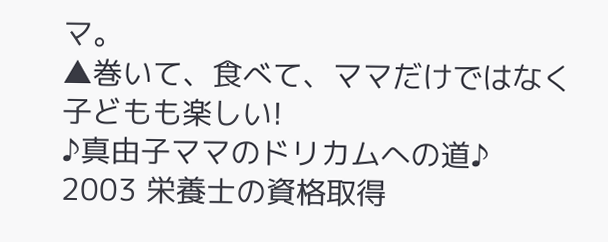マ。
▲巻いて、食べて、ママだけではなく子どもも楽しい!
♪真由子ママのドリカムへの道♪
2003 栄養士の資格取得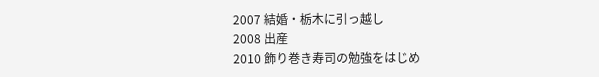2007 結婚・栃木に引っ越し
2008 出産
2010 飾り巻き寿司の勉強をはじめ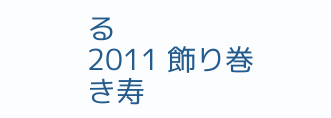る
2011 飾り巻き寿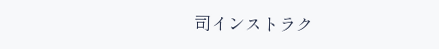司インストラク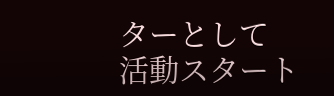ターとして
活動スタート